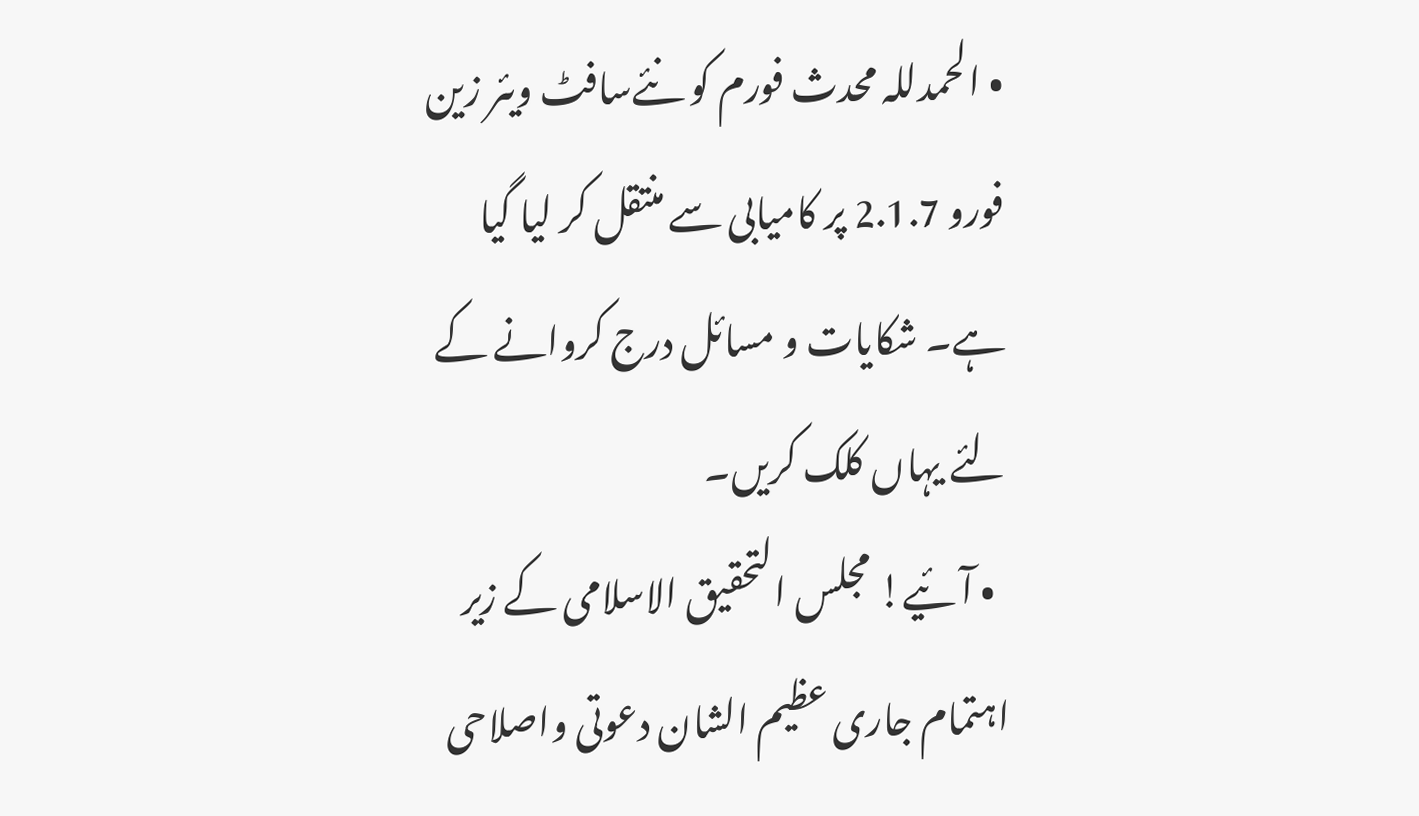• الحمدللہ محدث فورم کو نئےسافٹ ویئر زین فورو 2.1.7 پر کامیابی سے منتقل کر لیا گیا ہے۔ شکایات و مسائل درج کروانے کے لئے یہاں کلک کریں۔
  • آئیے! مجلس التحقیق الاسلامی کے زیر اہتمام جاری عظیم الشان دعوتی واصلاحی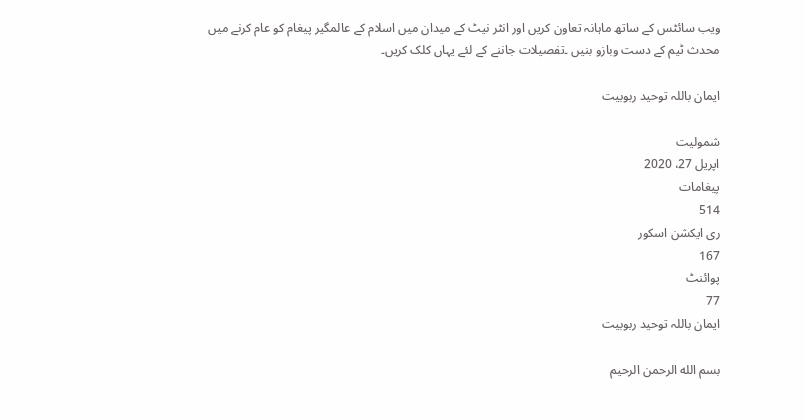ویب سائٹس کے ساتھ ماہانہ تعاون کریں اور انٹر نیٹ کے میدان میں اسلام کے عالمگیر پیغام کو عام کرنے میں محدث ٹیم کے دست وبازو بنیں ۔تفصیلات جاننے کے لئے یہاں کلک کریں۔

ایمان باللہ توحید ربوبیت

شمولیت
اپریل 27، 2020
پیغامات
514
ری ایکشن اسکور
167
پوائنٹ
77
ایمان باللہ توحید ربوبیت

بسم الله الرحمن الرحیم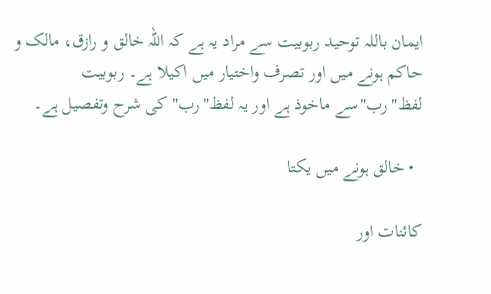ایمان باللہ توحید ربوبیت سے مراد یہ ہے کہ اللہ خالق و رازق، مالک و حاکم ہونے میں اور تصرف واختیار میں اکیلا ہے۔ ربوبیت لفظ"رب"سے ماخوذ ہے اور یہ لفظ"رب" کی شرح وتفصیل ہے۔

  • خالق ہونے میں یکتا

کائنات اور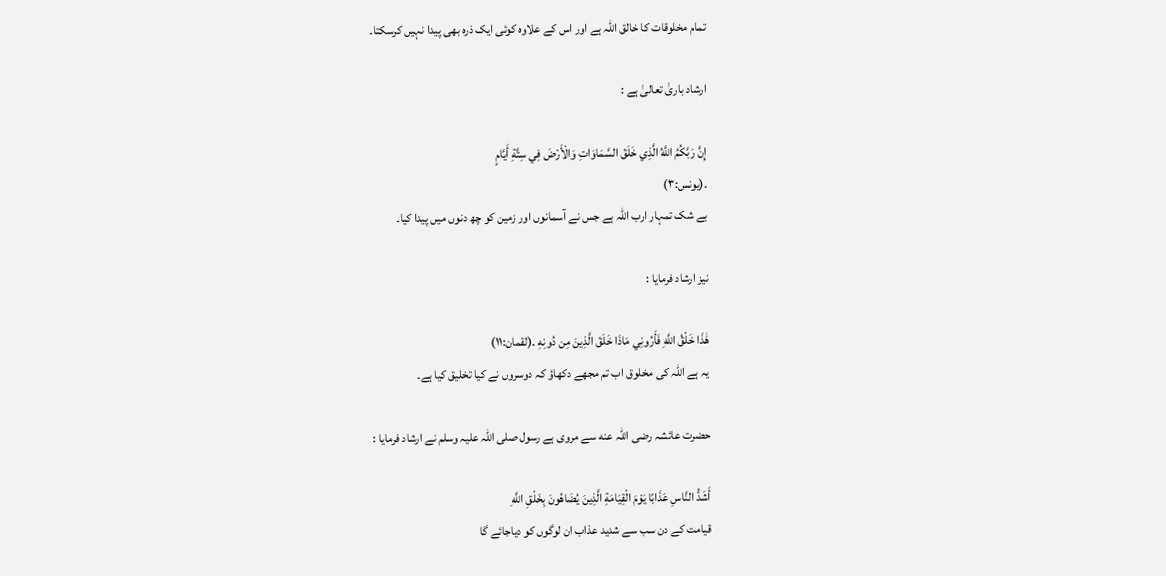تمام مخلوقات کا خالق اللہ ہے اور اس کے علاوہ کوئی ایک ذرہ بھی پیدا نہیں کرسکتا۔

ارشاد باریٰ تعالیٰ ہے :

إِنَّ رَبَّكُمُ اللَّهُ الَّذِي خَلَقَ السَّمَاوَاتِ وَالْأَرْضَ فِي سِتَّةِ أَيَّامٍ
۔(یونس:۳)
بے شک تمہار ارب اللہ ہے جس نے آسمانوں اور زمین کو چھ دنوں میں پیدا کیا۔

نیز ارشاد فرمایا :

هَٰذَا خَلْقُ اللَّهِ فَأَرُونِي مَاذَا خَلَقَ الَّذِينَ مِن دُونِهِ ۔(لقمان:۱۱)
یہ ہے اللہ کی مخلوق اب تم مجھے دکھاؤ کہ دوسروں نے کیا تخلیق کیا ہے۔

حضرت عائشہ رضی اللہ عنه سے مروی ہے رسول صلی اللہ علیہ وسلم نے ارشاد فرمایا :

أَشَدُّ النَّاسِ عَذَابًا يَوْمَ الْقِيَامَةِ الَّذِينَ يُضَاهُونَ بِخَلْقِ اللَّهِ
قیامت کے دن سب سے شدید عذاب ان لوگوں کو دیاجائے گا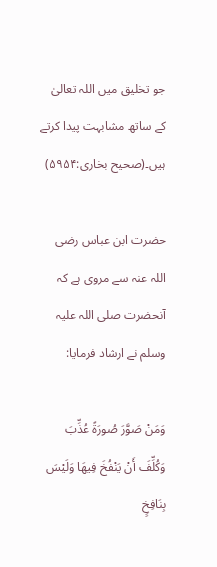جو تخلیق میں اللہ تعالیٰ کے ساتھ مشابہت پیدا کرتے ہیں۔(صحیح بخاری:۵۹۵۴)

حضرت ابن عباس رضی اللہ عنہ سے مروی ہے کہ آنحضرت صلی اللہ علیہ وسلم نے ارشاد فرمایا:

وَمَنْ صَوَّرَ صُورَةً عُذِّبَ وَكُلِّفَ أَنْ يَنْفُخَ فِيهَا وَلَيْسَ بِنَافِخٍ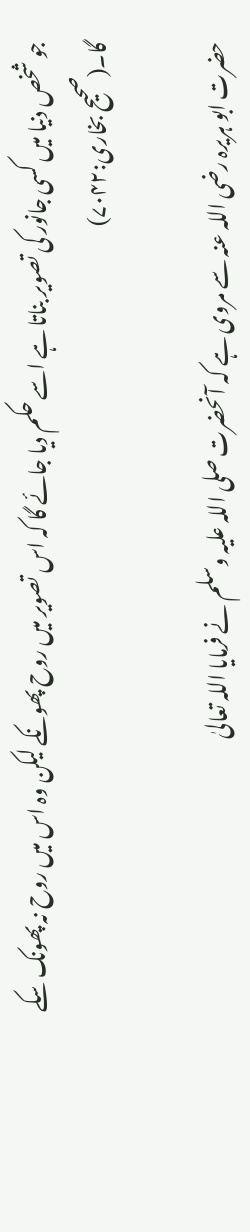جو شخص دنیا میں کسی جانور کی تصویر بناتا ہے اسے حکم دیا جائے گا کہ اس تصویر میں روح پھونکے لیکن وہ اس میں روح نہ پھونک سکے گا۔(صحیح بخاری:۷۰۴۲)

حضرت ابو ہریرہ رضی اللہ عنہ سے مروی ہے کہ آنحضرت صلی اللہ علیہ وسلم نے فرمایا اللہ تعالیٰ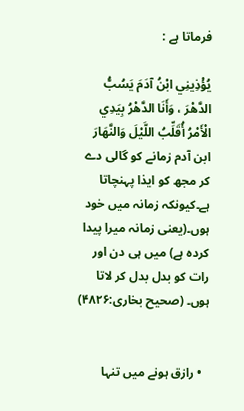فرماتا ہے :

يُؤْذِينِي ابْنُ آدَمَ يَسُبُّ الدَّهْرَ ، وَأَنَا الدَّهْرُ بِيَدِي الْأَمْرُ أُقَلِّبُ اللَّيْلَ وَالنَّهَارَ
ابن آدم زمانے کو گالی دے کر مجھ کو ایذا پہنچاتا ہے۔کیونکہ زمانہ میں خود ہوں۔(یعنی زمانہ میرا پیدا کردہ ہے) میں ہی دن اور رات کو بدل بدل کر لاتا ہوں۔ (صحیح بخاری:۴۸۲۶)


  • رازق ہونے میں تنہا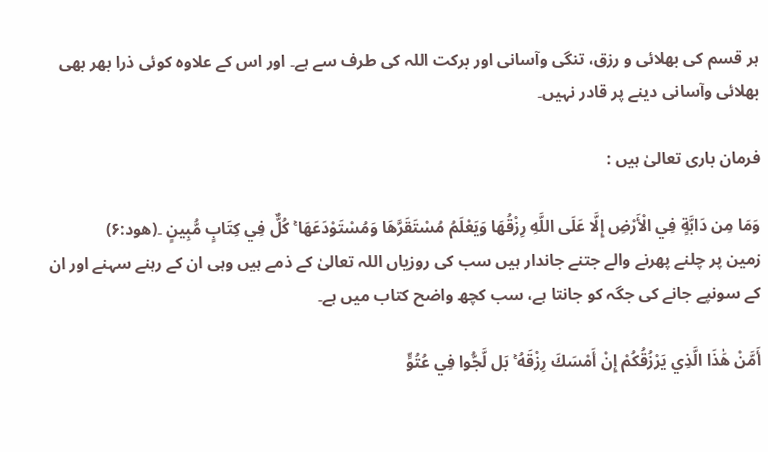ہر قسم کی بھلائی و رزق، تنگی وآسانی اور برکت اللہ کی طرف سے ہے۔ اور اس کے علاوہ کوئی ذرا بھر بھی بھلائی وآسانی دینے پر قادر نہیں۔

فرمان باری تعالیٰ ہیں :

وَمَا مِن دَابَّةٍ فِي الْأَرْضِ إِلَّا عَلَى اللَّهِ رِزْقُهَا وَيَعْلَمُ مُسْتَقَرَّهَا وَمُسْتَوْدَعَهَا ۚ كُلٌّ فِي كِتَابٍ مُّبِينٍ ۔(ھود:۶)
زمین پر چلنے پھرنے والے جتنے جاندار ہیں سب کی روزیاں اللہ تعالیٰ کے ذمے ہیں وہی ان کے رہنے سہنے اور ان کے سونپے جانے کی جگہ کو جانتا ہے، سب کچھ واضح کتاب میں ہے۔

أَمَّنْ هَٰذَا الَّذِي يَرْزُقُكُمْ إِنْ أَمْسَكَ رِزْقَهُ ۚ بَل لَّجُّوا فِي عُتُوٍّ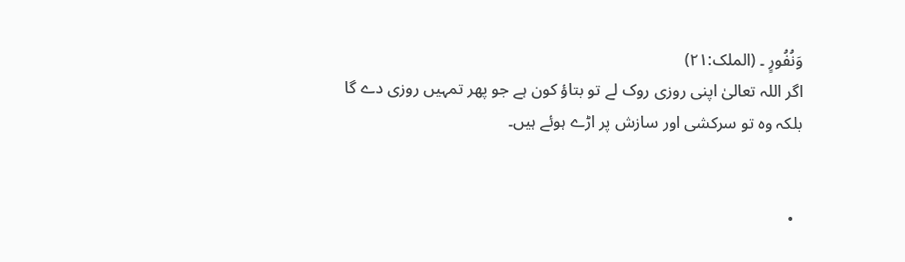وَنُفُورٍ ۔ (الملک:۲۱)
اگر اللہ تعالیٰ اپنی روزی روک لے تو بتاؤ کون ہے جو پھر تمہیں روزی دے گا بلکہ وہ تو سرکشی اور سازش پر اڑے ہوئے ہیں۔


  •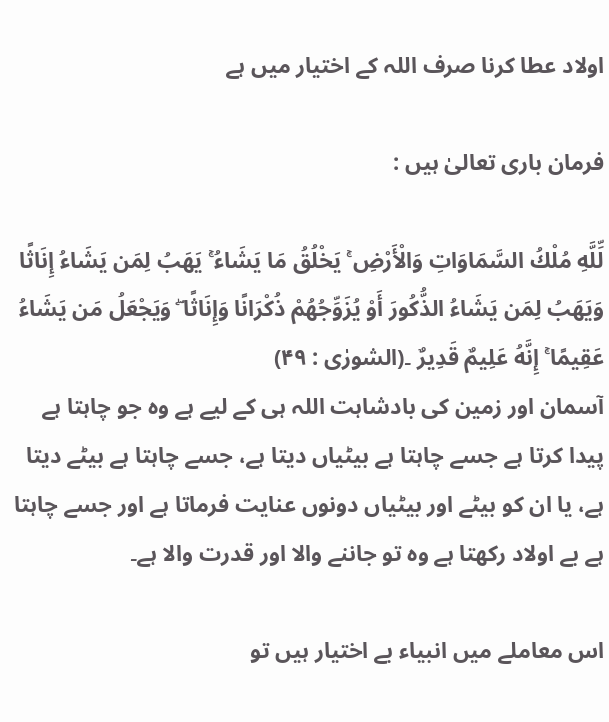اولاد عطا کرنا صرف اللہ کے اختیار میں ہے

فرمان باری تعالیٰ ہیں :

لِّلَّهِ مُلْكُ السَّمَاوَاتِ وَالْأَرْضِ ۚ يَخْلُقُ مَا يَشَاءُ ۚ يَهَبُ لِمَن يَشَاءُ إِنَاثًا وَيَهَبُ لِمَن يَشَاءُ الذُّكُورَ أَوْ يُزَوِّجُهُمْ ذُكْرَانًا وَإِنَاثًا ۖ وَيَجْعَلُ مَن يَشَاءُ عَقِيمًا ۚ إِنَّهُ عَلِيمٌ قَدِيرٌ ۔(الشورٰی : ۴۹)
آسمان اور زمین کی بادشاہت اللہ ہی کے لیے ہے وہ جو چاہتا ہے پیدا کرتا ہے جسے چاہتا ہے بیٹیاں دیتا ہے، جسے چاہتا ہے بیٹے دیتا ہے، یا ان کو بیٹے اور بیٹیاں دونوں عنایت فرماتا ہے اور جسے چاہتا ہے بے اولاد رکھتا ہے وہ تو جاننے والا اور قدرت والا ہے۔

اس معاملے میں انبیاء بے اختیار ہیں تو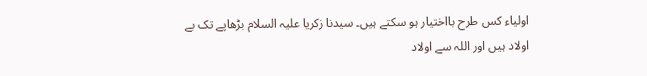اولیاء کس طرح بااختیار ہو سکتے ہیں۔ سیدنا زکریا علیہ السلام بڑھاپے تک بے اولاد ہیں اور اللہ سے اولاد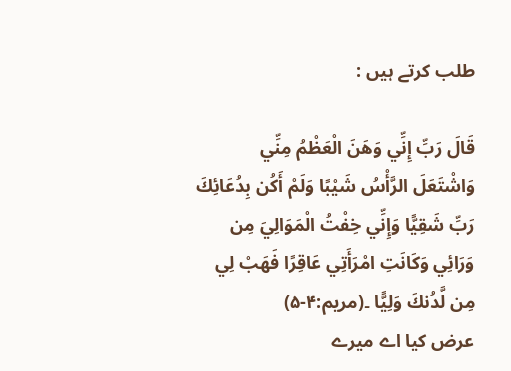طلب کرتے ہیں :

قَالَ رَبِّ إِنِّي وَهَنَ الْعَظْمُ مِنِّي وَاشْتَعَلَ الرَّأْسُ شَيْبًا وَلَمْ أَكُن بِدُعَائِكَ رَبِّ شَقِيًّا وَإِنِّي خِفْتُ الْمَوَالِيَ مِن وَرَائِي وَكَانَتِ امْرَأَتِي عَاقِرًا فَهَبْ لِي مِن لَّدُنكَ وَلِيًّا ۔(مریم:۴-۵)
عرض کیا اے میرے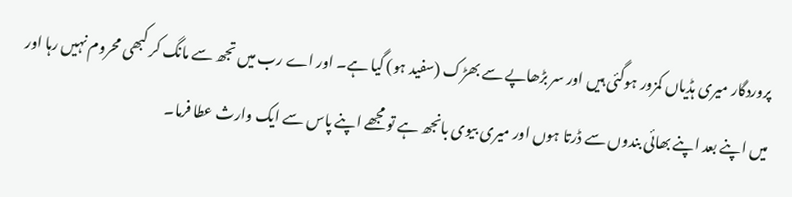پروردگار میری ہڈیاں کمزور ہوگئی ہیں اور سر بڑھاپے سے بھڑک (سفید ہو) گیا ہے۔ اور اے رب میں تجھ سے مانگ کر کبھی محروم نہیں رہا اور میں اپنے بعد اپنے بھائی بندوں سے ڈرتا ہوں اور میری بیوی بانجھ ہے تو مجھے اپنے پاس سے ایک وارث عطا فرما۔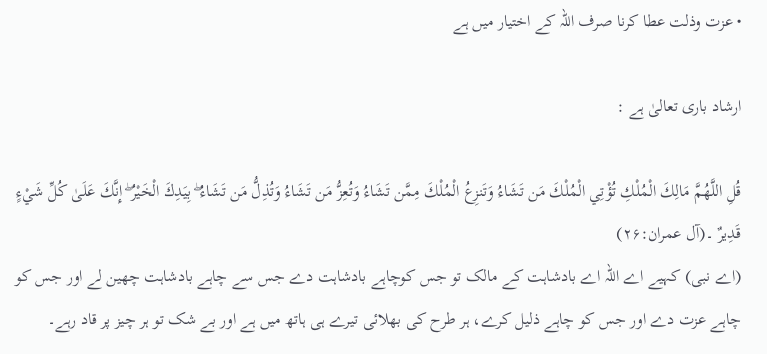• عزت وذلت عطا کرنا صرف اللہ کے اختیار میں ہے

ارشاد باری تعالیٰ ہے :

قُلِ اللَّهُمَّ مَالِكَ الْمُلْكِ تُؤْتِي الْمُلْكَ مَن تَشَاءُ وَتَنزِعُ الْمُلْكَ مِمَّن تَشَاءُ وَتُعِزُّ مَن تَشَاءُ وَتُذِلُّ مَن تَشَاءُ ۖ بِيَدِكَ الْخَيْرُ ۖ إِنَّكَ عَلَىٰ كُلِّ شَيْءٍ قَدِيرٌ ۔(آل عمران:۲۶)
(اے نبی) کہیے اے اللہ اے بادشاہت کے مالک تو جس کوچاہے بادشاہت دے جس سے چاہے بادشاہت چھین لے اور جس کو چاہے عزت دے اور جس کو چاہے ذلیل کرے، ہر طرح کی بھلائی تیرے ہی ہاتھ میں ہے اور بے شک تو ہر چیز پر قاد رہے۔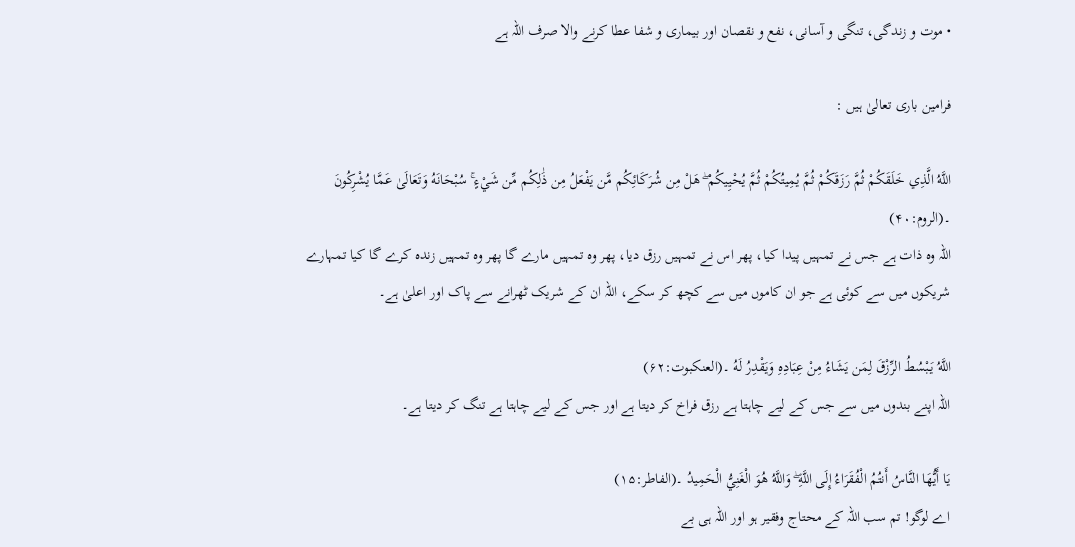• موت و زندگی، تنگی و آسانی، نفع و نقصان اور بیماری و شفا عطا کرنے والا صرف اللہ ہے

فرامین باری تعالیٰ ہیں :

اللَّهُ الَّذِي خَلَقَكُمْ ثُمَّ رَزَقَكُمْ ثُمَّ يُمِيتُكُمْ ثُمَّ يُحْيِيكُمْ ۖ هَلْ مِن شُرَكَائِكُم مَّن يَفْعَلُ مِن ذَٰلِكُم مِّن شَيْءٍ ۚ سُبْحَانَهُ وَتَعَالَىٰ عَمَّا يُشْرِكُونَ ۔(الروم:۴۰)
اللہ وہ ذات ہے جس نے تمہیں پیدا کیا، پھر اس نے تمہیں رزق دیا، پھر وہ تمہیں مارے گا پھر وہ تمہیں زندہ کرے گا کیا تمہارے شریکوں میں سے کوئی ہے جو ان کاموں میں سے کچھ کر سکے، اللہ ان کے شریک ٹھرانے سے پاک اور اعلیٰ ہے۔

اللَّهُ يَبْسُطُ الرِّزْقَ لِمَن يَشَاءُ مِنْ عِبَادِهِ وَيَقْدِرُ لَهُ ۔(العنکبوت:۶۲)
اللہ اپنے بندوں میں سے جس کے لیے چاہتا ہے رزق فراخ کر دیتا ہے اور جس کے لیے چاہتا ہے تنگ کر دیتا ہے۔

يَا أَيُّهَا النَّاسُ أَنتُمُ الْفُقَرَاءُ إِلَى اللَّهِ ۖ وَاللَّهُ هُوَ الْغَنِيُّ الْحَمِيدُ ۔(الفاطر:۱۵)
اے لوگو! تم سب اللہ کے محتاج وفقیر ہو اور اللہ ہی بے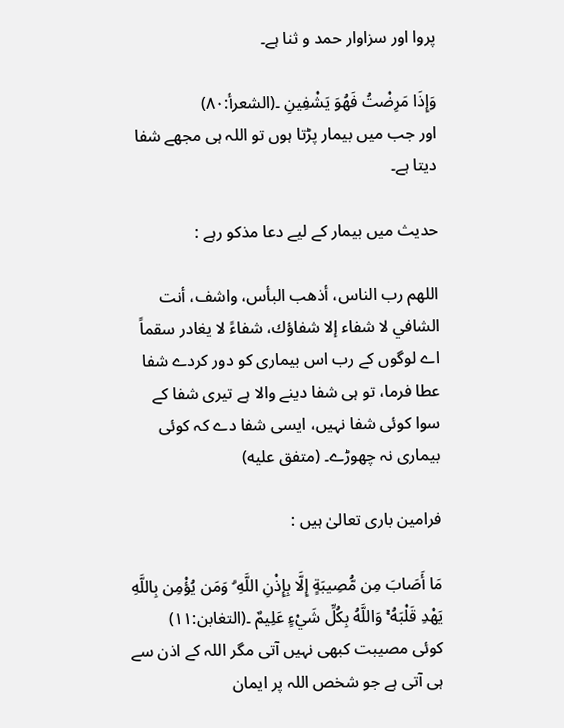پروا اور سزاوار حمد و ثنا ہے۔

وَإِذَا مَرِضْتُ فَهُوَ يَشْفِينِ ۔(الشعرأ:۸۰)
اور جب میں بیمار پڑتا ہوں تو اللہ ہی مجھے شفا دیتا ہے۔

حدیث میں بیمار کے لیے دعا مذکو رہے :

اللهم رب الناس، أذهب البأس، واشف، أنت الشافي لا شفاء إلا شفاؤك، شفاءً لا يغادر سقماً
اے لوگوں کے رب اس بیماری کو دور کردے شفا عطا فرما، تو ہی شفا دینے والا ہے تیری شفا کے سوا کوئی شفا نہیں، ایسی شفا دے کہ کوئی بیماری نہ چھوڑے۔ (متفق عليه)

فرامین باری تعالیٰ ہیں :

مَا أَصَابَ مِن مُّصِيبَةٍ إِلَّا بِإِذْنِ اللَّهِ ۗ وَمَن يُؤْمِن بِاللَّهِ يَهْدِ قَلْبَهُ ۚ وَاللَّهُ بِكُلِّ شَيْءٍ عَلِيمٌ ۔(التغابن:۱۱)
کوئی مصیبت کبھی نہیں آتی مگر اللہ کے اذن سے ہی آتی ہے جو شخص اللہ پر ایمان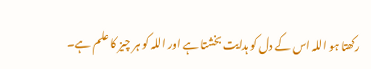رکھتا ہو اللہ اس کے دل کو ہدایت بخشتا ہے اور اللہ کو ہر چیز کا علم ہے۔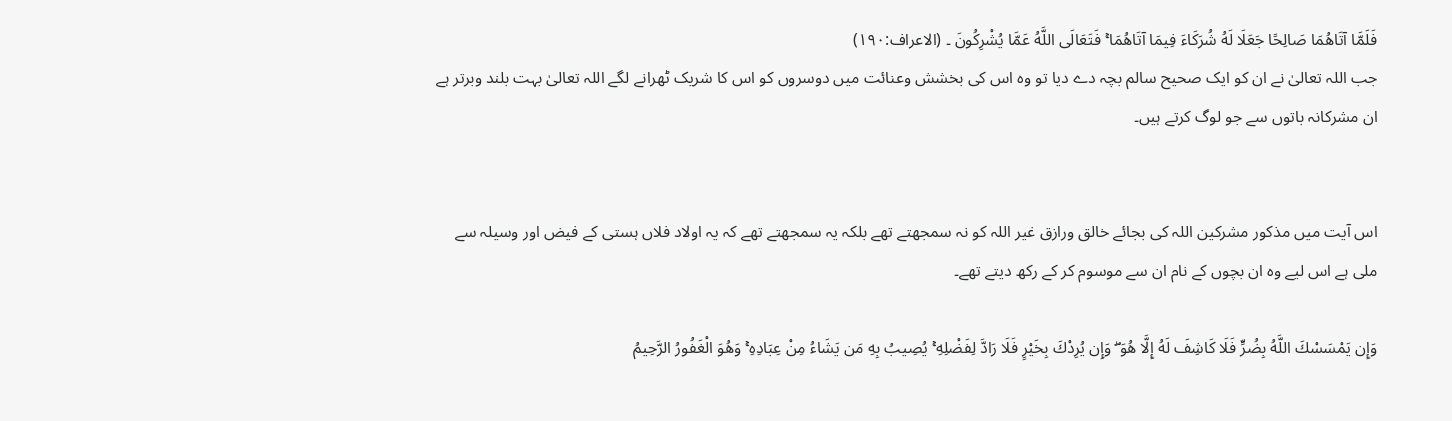فَلَمَّا آتَاهُمَا صَالِحًا جَعَلَا لَهُ شُرَكَاءَ فِيمَا آتَاهُمَا ۚ فَتَعَالَى اللَّهُ عَمَّا يُشْرِكُونَ ۔ (الاعراف:۱۹۰)
جب اللہ تعالیٰ نے ان کو ایک صحیح سالم بچہ دے دیا تو وہ اس کی بخشش وعنائت میں دوسروں کو اس کا شریک ٹھرانے لگے اللہ تعالیٰ بہت بلند وبرتر ہے ان مشرکانہ باتوں سے جو لوگ کرتے ہیں۔


اس آیت میں مذکور مشرکین اللہ کی بجائے خالق ورازق غیر اللہ کو نہ سمجھتے تھے بلکہ یہ سمجھتے تھے کہ یہ اولاد فلاں ہستی کے فیض اور وسیلہ سے ملی ہے اس لیے وہ ان بچوں کے نام ان سے موسوم کر کے رکھ دیتے تھے۔

وَإِن يَمْسَسْكَ اللَّهُ بِضُرٍّ فَلَا كَاشِفَ لَهُ إِلَّا هُوَ ۖ وَإِن يُرِدْكَ بِخَيْرٍ فَلَا رَادَّ لِفَضْلِهِ ۚ يُصِيبُ بِهِ مَن يَشَاءُ مِنْ عِبَادِهِ ۚ وَهُوَ الْغَفُورُ الرَّحِيمُ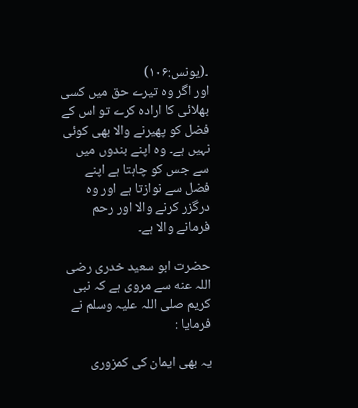۔(یونس:۱۰۶)
اور اگر وہ تیرے حق میں کسی بھلائی کا ارادہ کرے تو اس کے فضل کو پھیرنے والا بھی کوئی نہیں ہے۔ وہ اپنے بندوں میں سے جس کو چاہتا ہے اپنے فضل سے نوازتا ہے اور وہ درگزر کرنے والا اور رحم فرمانے والا ہے۔

حضرت ابو سعید خدری رضی اللہ عنه سے مروی ہے کہ نبی کریم صلی اللہ علیہ وسلم نے فرمایا :

یہ بھی ایمان کی کمزوری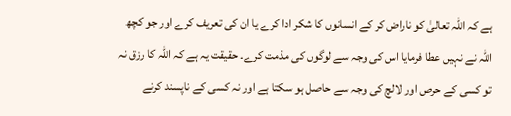ہے کہ اللہ تعالیٰ کو ناراض کر کے انسانوں کا شکر ادا کرے یا ان کی تعریف کرے اور جو کچھ اللہ نے نہیں عطا فرمایا اس کی وجہ سے لوگوں کی مذمت کرے۔ حقیقت یہ ہے کہ اللہ کا رزق نہ تو کسی کے حرص اور لالچ کی وجہ سے حاصل ہو سکتا ہے اور نہ کسی کے ناپسند کرنے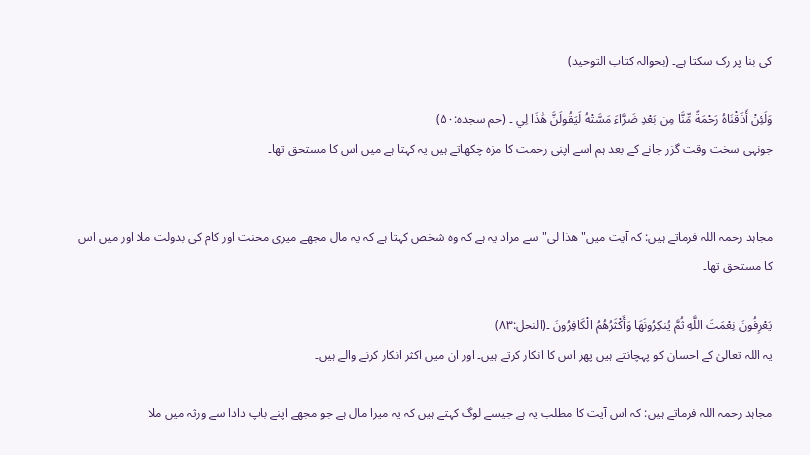کی بنا پر رک سکتا ہے۔ (بحوالہ کتاب التوحید)

وَلَئِنْ أَذَقْنَاهُ رَحْمَةً مِّنَّا مِن بَعْدِ ضَرَّاءَ مَسَّتْهُ لَيَقُولَنَّ هَٰذَا لِي ۔ (حم سجدہ:۵۰)
جونہی سخت وقت گزر جانے کے بعد ہم اسے اپنی رحمت کا مزہ چکھاتے ہیں یہ کہتا ہے میں اس کا مستحق تھا۔


مجاہد رحمہ اللہ فرماتے ہیں: کہ آیت میں"ھذا لی"سے مراد یہ ہے کہ وہ شخص کہتا ہے کہ یہ مال مجھے میری محنت اور کام کی بدولت ملا اور میں اس کا مستحق تھا۔

يَعْرِفُونَ نِعْمَتَ اللَّهِ ثُمَّ يُنكِرُونَهَا وَأَكْثَرُهُمُ الْكَافِرُونَ ۔(النحل:۸۳)
یہ اللہ تعالیٰ کے احسان کو پہچانتے ہیں پھر اس کا انکار کرتے ہیں۔ اور ان میں اکثر انکار کرنے والے ہیں۔

مجاہد رحمہ اللہ فرماتے ہیں: کہ اس آیت کا مطلب یہ ہے جیسے لوگ کہتے ہیں کہ یہ میرا مال ہے جو مجھے اپنے باپ دادا سے ورثہ میں ملا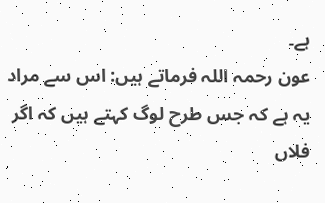ہے۔
عون رحمہ اللہ فرماتے ہیں: اس سے مراد یہ ہے کہ جس طرح لوگ کہتے ہیں کہ اگر فلاں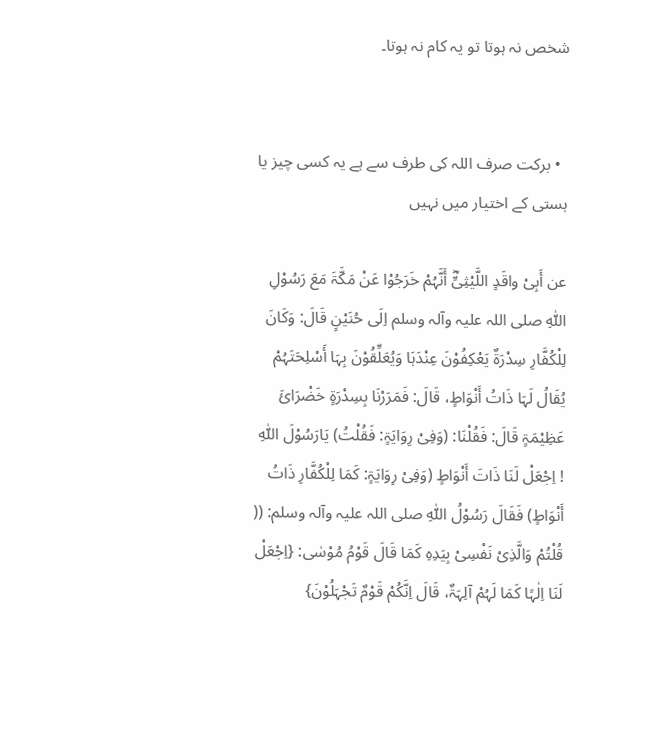شخص نہ ہوتا تو یہ کام نہ ہوتا۔


  • برکت صرف اللہ کی طرف سے ہے یہ کسی چیز یا ہستی کے اختیار میں نہیں

عن أَبِیْ واقَدٍ اللَّیْثِیِّؓ أَنَّہُمْ خَرَجُوْا عَنْ مَکَّۃَ مَعَ رَسُوْلِ اللّٰہِ ‌صلی ‌اللہ ‌علیہ ‌وآلہ ‌وسلم اِلَی حُنَیْنٍ قَالَ: وَکَانَ لِلْکُفَّارِ سِدْرَۃٌ یَعْکِفُوْنَ عِنْدَہَا وَیُعَلِّقُوْنَ بِہَا أَسْلِحَتَہُمْ یُقَالُ لَہَا ذَاتُ أَنْوَاطٍ، قَالَ: فَمَرَرْنَا بِسِدْرَۃٍ خَضْرَائَ عَظِیْمَۃٍ قَالَ: فَقُلْنَا: (وَفِیْ رِوَایَۃٍ: فَقُلْتُ) یَارَسُوْلَ اللّٰہِ ! اِجْعَلْ لَنَا ذَاتَ أَنْوَاطٍ (وَفِیْ رِوَایَۃٍ: کَمَا لِلْکُفَّارِ ذَاتُ أَنْوَاطٍ) فَقَالَ رَسُوْلُ اللّٰہِ ‌صلی ‌اللہ ‌علیہ ‌وآلہ ‌وسلم: (( قُلْتُمْ وَالَّذِیْ نَفْسِیْ بِیَدِہِ کَمَا قَالَ قَوْمُ مُوْسٰی: {اِجْعَلْ لَنَا اِلٰہًا کَمَا لَہُمْ آلِہَۃٌ، قَالَ اِنَّکُمْ قَوْمٌ تَجْہَلُوْنَ}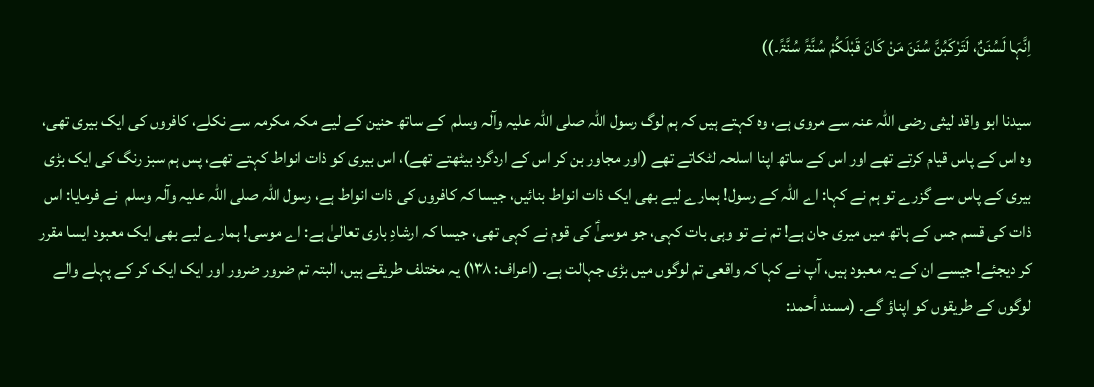اِنَّہَا لَسُنَنٌ، لَتَرْکَبُنَّ سُنَنَ مَنْ کَانَ قَبْلَکُمْ سُنَّۃً سُنَّۃً۔))

سیدنا ابو واقد لیثی رضی اللہ عنہ سے مروی ہے، وہ کہتے ہیں کہ ہم لوگ رسول اللہ ‌صلی ‌اللہ ‌علیہ ‌وآلہ ‌وسلم ‌ کے ساتھ حنین کے لیے مکہ مکرمہ سے نکلے، کافروں کی ایک بیری تھی، وہ اس کے پاس قیام کرتے تھے اور اس کے ساتھ اپنا اسلحہ لٹکاتے تھے (اور مجاور بن کر اس کے اردگرد بیٹھتے تھے)، اس بیری کو ذات انواط کہتے تھے، پس ہم سبز رنگ کی ایک بڑی بیری کے پاس سے گزرے تو ہم نے کہا: اے اللہ کے رسول! ہمارے لیے بھی ایک ذات انواط بنائیں، جیسا کہ کافروں کی ذات انواط ہے، رسول اللہ ‌صلی ‌اللہ ‌علیہ ‌وآلہ ‌وسلم ‌ نے فرمایا: اس ذات کی قسم جس کے ہاتھ میں میری جان ہے! تم نے تو وہی بات کہی، جو موسیٰؑ کی قوم نے کہی تھی، جیسا کہ ارشادِ باری تعالیٰ ہے: اے موسی! ہمارے لیے بھی ایک معبود ایسا مقرر کر دیجئے! جیسے ان کے یہ معبود ہیں، آپ نے کہا کہ واقعی تم لوگوں میں بڑی جہالت ہے۔ (اعراف: ۱۳۸) یہ مختلف طریقے ہیں، البتہ تم ضرور ضرور اور ایک ایک کر کے پہلے والے لوگوں کے طریقوں کو اپناؤ گے۔ (مسند أحمد: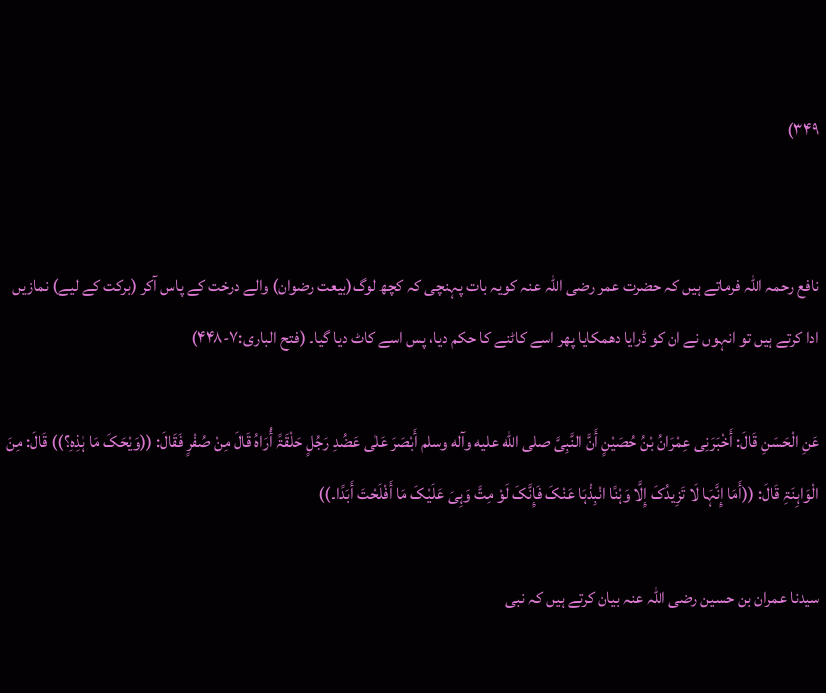۳۴۹)


نافع رحمہ اللہ فرماتے ہیں کہ حضرت عمر رضی اللہ عنہ کویہ بات پہنچی کہ کچھ لوگ(بیعت رضوان) والے درخت کے پاس آکر (برکت کے لیے) نمازیں ادا کرتے ہیں تو انہوں نے ان کو ڈرایا دھمکایا پھر اسے کاٹنے کا حکم دیا، پس اسے کاٹ دیا گیا۔ (فتح الباری:۷-۴۴۸)

عَنِ الْحَسَنِ قَالَ: أَخْبَرَنِی عِمْرَانُ بْنُ حُصَیْنٍ أَنَّ النَّبِیَّ صلى الله عليه وآله وسلم أَبْصَرَ عَلٰی عَضُدِ رَجُلٍ حَلْقَۃً أُرَاہُ قَالَ مِنْ صُفْرٍ فَقَالَ: ((وَیْحَکَ مَا ہٰذِہِ؟)) قَالَ: مِنَ الْوَاہِنَۃِ قَالَ: ((أَمَا إِنَّہَا لَا تَزِیدُکَ إِلَّا وَہْنًا انْبِذْہَا عَنْکَ فَإِنَّکَ لَوْ مِتَّ وَہِیَ عَلَیْکَ مَا أَفْلَحْتَ أَبَدًا۔))

سیدنا عمران بن حسین ‌رضی ‌اللہ ‌عنہ بیان کرتے ہیں کہ نبی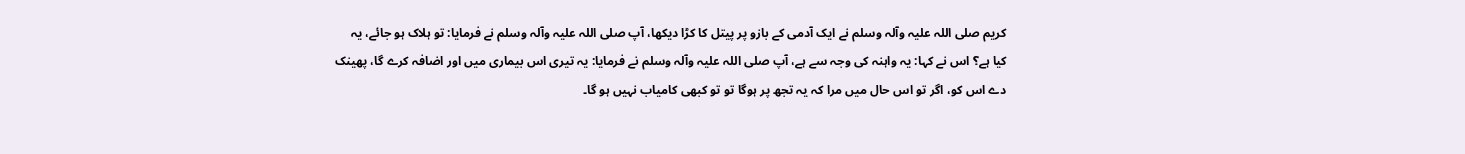کریم ‌صلی ‌اللہ ‌علیہ ‌وآلہ ‌وسلم نے ایک آدمی کے بازو پر پیتل کا کڑا دیکھا، آپ ‌صلی ‌اللہ ‌علیہ ‌وآلہ ‌وسلم نے فرمایا: تو ہلاک ہو جائے، یہ کیا ہے؟ اس نے کہا: یہ واہنہ کی وجہ سے ہے، آپ ‌صلی ‌اللہ ‌علیہ ‌وآلہ ‌وسلم نے فرمایا: یہ تیری اس بیماری میں اور اضافہ کرے گا، پھینک دے اس کو، اگر تو اس حال میں مرا کہ یہ تجھ پر ہوگا تو تو کبھی کامیاب نہیں ہو گا۔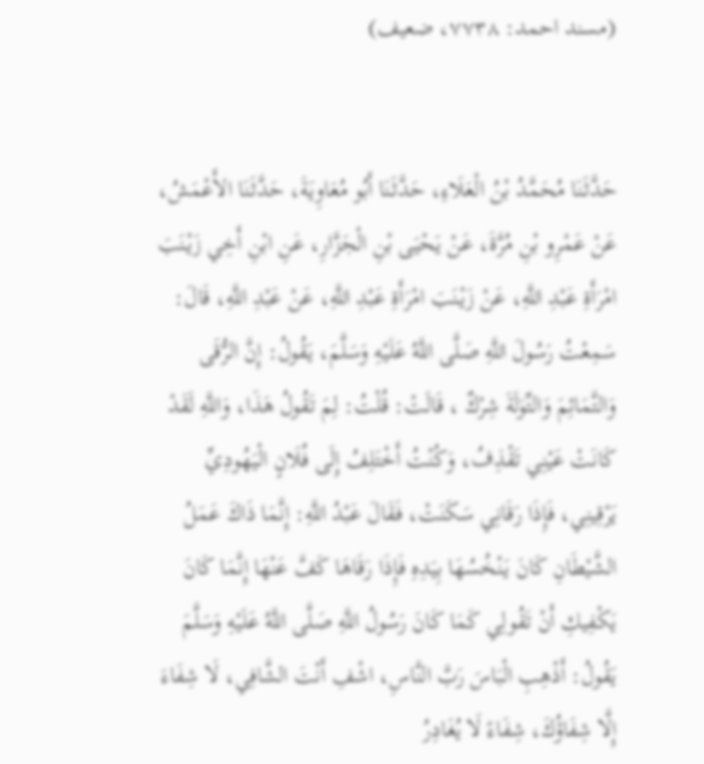(مسند احمد: ۷۷۳۸، ضعیف)


حَدَّثَنَا مُحَمَّدُ بْنُ الْعَلَاءِ، حَدَّثَنَا أَبُو مُعَاوِيَةَ، حَدَّثَنَا الأَعْمَشُ، عَنْ عَمْرِو بْنِ مُرَّةَ، عَنْ يَحْيَى بْنِ الْجَزَّارِ، عَنِ ابْنِ أَخِي زَيْنَبَ امْرَأَةِ عَبْدِ اللَّهِ، عَنْ زَيْنَبَ امْرَأَةِ عَبْدِ اللَّهِ، عَنْ عَبْدِ اللَّهِ، قَالَ: سَمِعْتُ رَسُولَ اللَّهِ صَلَّى اللَّهُ عَلَيْهِ وَسَلَّمَ، يَقُولُ: إِنَّ الرُّقَى وَالتَّمَائِمَ وَالتِّوَلَةَ شِرْكٌ ، قَالَتْ: قُلْتُ: لِمَ تَقُولُ هَذَا، وَاللَّهِ لَقَدْ كَانَتْ عَيْنِي تَقْذِفُ، وَكُنْتُ أَخْتَلِفُ إِلَى فُلَانٍ الْيَهُودِيِّ يَرْقِينِي، فَإِذَا رَقَانِي سَكَنَتْ، فَقَالَ عَبْدُ اللَّهِ: إِنَّمَا ذَاكَ عَمَلُ الشَّيْطَانِ كَانَ يَنْخُسُهَا بِيَدِهِ فَإِذَا رَقَاهَا كَفَّ عَنْهَا إِنَّمَا كَانَ يَكْفِيكِ أَنْ تَقُولِي كَمَا كَانَ رَسُولُ اللَّهِ صَلَّى اللَّهُ عَلَيْهِ وَسَلَّمَ يَقُولُ: أَذْهِبِ الْبَاسَ رَبَّ النَّاسِ، اشْفِ أَنْتَ الشَّافِي، لَا شِفَاءَ إِلَّا شِفَاؤُكَ، شِفَاءً لَا يُغَادِرُ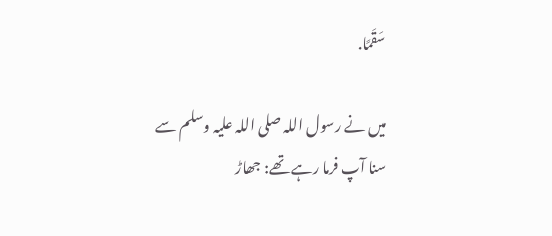سَقَمًا.

میں نے رسول اللہ صلی اللہ علیہ وسلم سے سنا آپ فرما رہے تھے: جھاڑ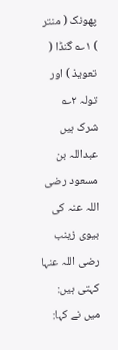پھونک ( منتر ) ۱؎ گنڈا ( تعویذ ) اور تولہ ۲؎ شرک ہیں عبداللہ بن مسعود رضی اللہ عنہ کی بیوی زینب رضی اللہ عنہا کہتی ہیں: میں نے کہا: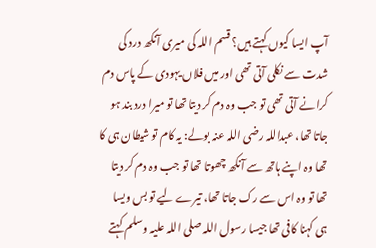آپ ایسا کیوں کہتے ہیں؟ قسم اللہ کی میری آنکھ درد کی شدت سے نکلی آتی تھی اور میں فلاں یہودی کے پاس دم کرانے آتی تھی تو جب وہ دم کر دیتا تھا تو میرا درد بند ہو جاتا تھا، عبداللہ رضی اللہ عنہ بولے: یہ کام تو شیطان ہی کا تھا وہ اپنے ہاتھ سے آنکھ چھوتا تھا تو جب وہ دم کر دیتا تھا تو وہ اس سے رک جاتا تھا، تیرے لیے تو بس ویسا ہی کہنا کافی تھا جیسا رسول اللہ صلی اللہ علیہ وسلم کہتے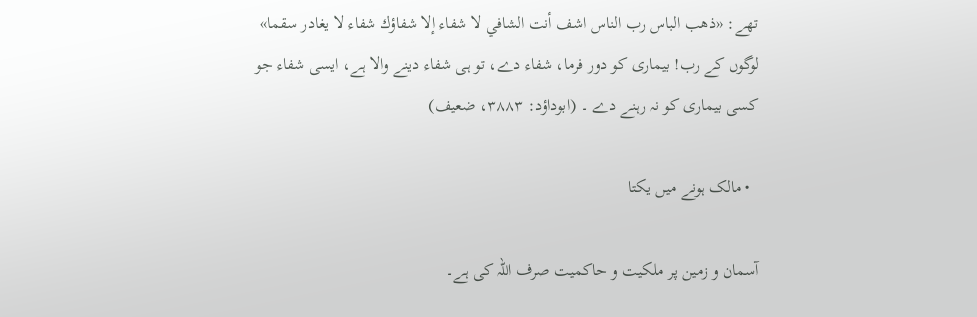تھے: «ذهب الباس رب الناس اشف أنت الشافي لا شفاء إلا شفاؤك شفاء لا يغادر سقما» لوگوں کے رب! بیماری کو دور فرما، شفاء دے، تو ہی شفاء دینے والا ہے، ایسی شفاء جو کسی بیماری کو نہ رہنے دے ۔ (ابوداؤد: ۳۸۸۳، ضعیف)

  • مالک ہونے میں یکتا

آسمان و زمین پر ملکیت و حاکمیت صرف اللہ کی ہے۔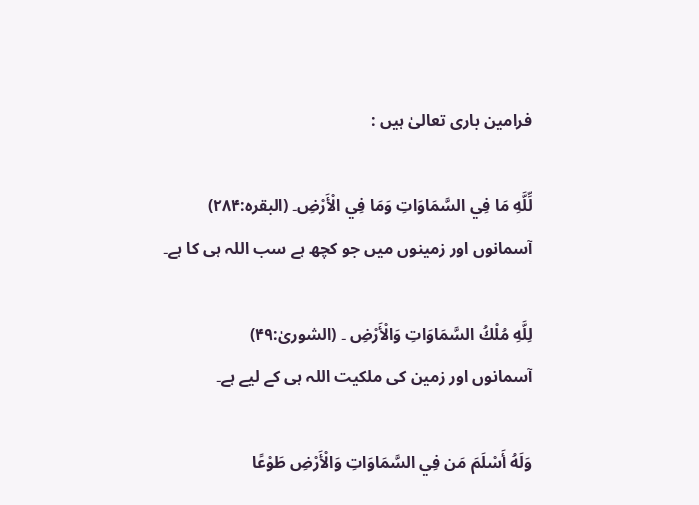فرامین باری تعالیٰ ہیں :

لِّلَّهِ مَا فِي السَّمَاوَاتِ وَمَا فِي الْأَرْضِ۔ (البقرہ:۲۸۴)
آسمانوں اور زمینوں میں جو کچھ ہے سب اللہ ہی کا ہے۔

لِلَّهِ مُلْكُ السَّمَاوَاتِ وَالْأَرْضِ ۔ (الشوریٰ:۴۹)
آسمانوں اور زمین کی ملکیت اللہ ہی کے لیے ہے۔

وَلَهُ أَسْلَمَ مَن فِي السَّمَاوَاتِ وَالْأَرْضِ طَوْعًا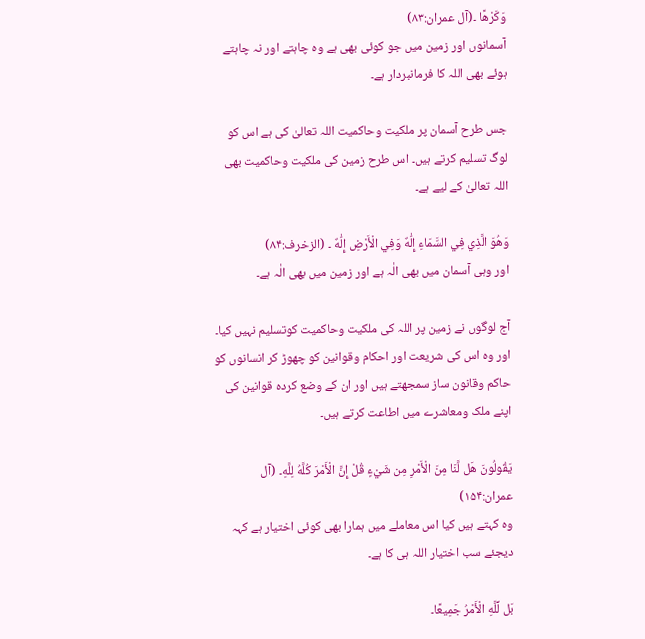وَكَرْهًا ۔(آل عمران:۸۳)
آسمانوں اور زمین میں جو کوئی بھی ہے وہ چاہتے اور نہ چاہتے ہوئے بھی اللہ کا فرمانبردار ہے۔

جس طرح آسمان پر ملکیت وحاکمیت اللہ تعالیٰ کی ہے اس کو لوگ تسلیم کرتے ہیں۔ اس طرح زمین کی ملکیت وحاکمیت بھی اللہ تعالیٰ کے لیے ہے۔

وَهُوَ الَّذِي فِي السَّمَاءِ إِلَٰهٌ وَفِي الْأَرْضِ إِلَٰهٌ ۔ (الزخرف:۸۴)
اور وہی آسمان میں بھی الٰہ ہے اور زمین میں بھی الٰہ ہے۔

آج لوگوں نے زمین پر اللہ کی ملکیت وحاکمیت کوتسلیم نہیں کیا۔ اور وہ اس کی شریعت اور احکام وقوانین کو چھوڑ کر انسانوں کو حاکم وقانون ساز سمجھتے ہیں اور ان کے وضع کردہ قوانین کی اپنے ملک ومعاشرے میں اطاعت کرتے ہیں۔

يَقُولُونَ هَل لَّنَا مِنَ الْأَمْرِ مِن شَيْءٍ قُلْ إِنَّ الْأَمْرَ كُلَّهُ لِلَّهِ۔ (آل عمران:۱۵۴)
وہ کہتے ہیں کیا اس معاملے میں ہمارا بھی کوئی اختیار ہے کہہ دیجئے سب اختیار اللہ ہی کا ہے۔

بَل لِّلَّهِ الْأَمْرُ جَمِيعًا۔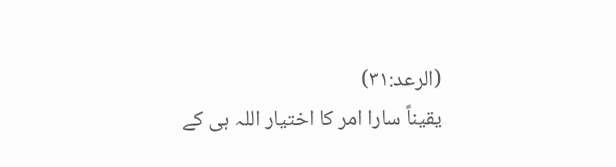(الرعد:۳۱)
یقیناً سارا امر کا اختیار اللہ ہی کے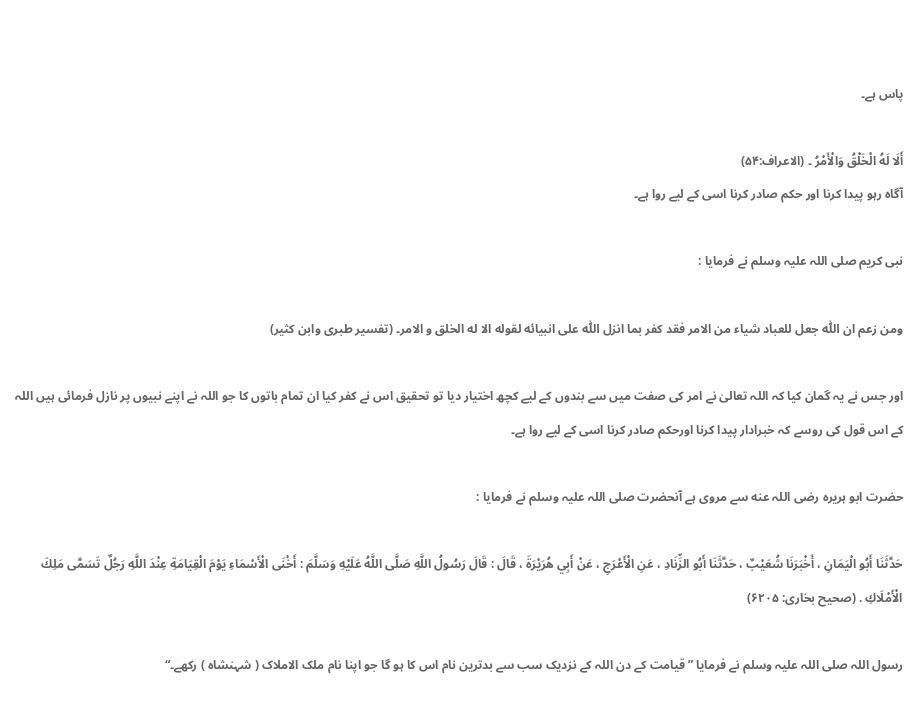پاس ہے۔

أَلَا لَهُ الْخَلْقُ وَالْأَمْرُ ۔ (الاعراف:۵۴)
آگاہ رہو پیدا کرنا اور حکم صادر کرنا اسی کے لیے روا ہے۔

نبی کریم صلی اللہ علیہ وسلم نے فرمایا :

ومن زعم ان اللّٰہ جعل للعباد شیاء من الامر فقد کفر بما انزل اللّٰہ علی انبیائه لقوله الا له الخلق و الامر۔ (تفسیر طبری وابن کثیر)

اور جس نے یہ گمان کیا کہ اللہ تعالیٰ نے امر کی صفت میں سے بندوں کے لیے کچھ اختیار دیا تو تحقیق اس نے کفر کیا ان تمام باتوں کا جو اللہ نے اپنے نبیوں پر نازل فرمائی ہیں اللہ کے اس قول کی روسے کہ خبرادار پیدا کرنا اورحکم صادر کرنا اسی کے لیے روا ہے۔

حضرت ابو ہریرہ رضی اللہ عنه سے مروی ہے آنحضرت صلی اللہ علیہ وسلم نے فرمایا :

حَدَّثَنَا أَبُو الْيَمَانِ ، أَخْبَرَنَا شُعَيْبٌ ، حَدَّثَنَا أَبُو الزِّنَادِ ، عَنِ الْأَعْرَجِ ، عَنْ أَبِي هُرَيْرَةَ ، قَالَ : قَالَ رَسُولُ اللَّهِ صَلَّى اللَّهُ عَلَيْهِ وَسَلَّمَ : أَخْنَى الْأَسْمَاءِ يَوْمَ الْقِيَامَةِ عِنْدَ اللَّهِ رَجُلٌ تَسَمَّى مَلِكَ الْأَمْلَاكِ . (صحیح بخاری: ۶۲۰۵)

رسول اللہ صلی اللہ علیہ وسلم نے فرمایا ”قیامت کے دن اللہ کے نزدیک سب سے بدترین نام اس کا ہو گا جو اپنا نام ملک الاملاک ( شہنشاہ ) رکھے۔“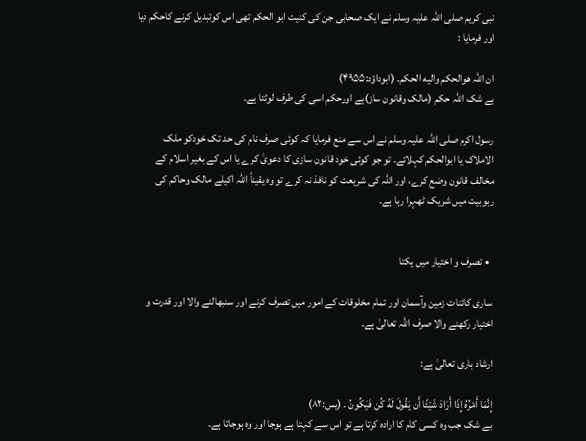نبی کریم صلی اللہ علیہ وسلم نے ایک صحابی جن کی کنیت ابو الحکم تھی اس کوتبدیل کرنے کاحکم دیا اور فرمایا :

ان اللّٰہ ھوالحکم والیه الحکم۔ (ابوداؤد:۴۹۵۵)
بے شک اللہ حکم (مالک وقانون ساز)ہے اورحکم اسی کی طرف لوٹتا ہے۔

رسول اکرم صلی اللہ علیہ وسلم نے اس سے منع فرمایا کہ کوئی صرف نام کی حد تک خودکو ملک الاملاک یا ابوالحکم کہلائے۔ تو جو کوئی خود قانون سازی کا دعویٰ کرے یا اس کے بغیر اسلام کے مخالف قانون وضع کرے، اور اللہ کی شریعت کو نافذ نہ کرے تو وہ یقیناً اللہ اکیلے مالک وحاکم کی ربوبیت میں شریک ٹھہرا رہا ہے۔


  • تصرف و اختیار میں یکتا

ساری کائنات زمین وآسمان اور تمام مخلوقات کے امور میں تصرف کرنے اور سنبھالنے والا اور قدرت و اختیار رکھنے والا صرف اللہ تعالیٰ ہے۔

ارشاد باری تعالیٰ ہے:

إِنَّمَا أَمْرُهُ إِذَا أَرَادَ شَيْئًا أَن يَقُولَ لَهُ كُن فَيَكُونُ ۔ (یس:۸۲)
بے شک جب وہ کسی کام کا ارادہ کرتا ہے تو اس سے کہتا ہے ہوجا اور وہ ہوجاتا ہے۔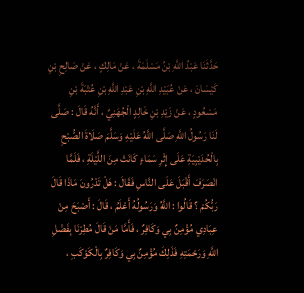حَدَّثَنَا عَبْدُ اللَّهِ بْنُ مَسْلَمَةَ ، عَنْ مَالِكٍ ، عَنْ صَالِحِ بْنِ كَيْسَانَ ، عَنْ عُبَيْدِ اللَّهِ بْنِ عَبْدِ اللَّهِ بْنِ عُتْبَةَ بْنِ مَسْعُودٍ ، عَنْ زَيْدِ بْنِ خَالِدٍ الْجُهَنِيِّ ، أَنَّهُ قَالَ : صَلَّى لَنَا رَسُولُ اللَّهِ صَلَّى اللَّهُ عَلَيْهِ وَسَلَّمَ صَلَاةَ الصُّبْحِ بِالْحُدَيْبِيَةِ عَلَى إِثْرِ سَمَاءٍ كَانَتْ مِنَ اللَّيْلَةِ ، فَلَمَّا انْصَرَفَ أَقْبَلَ عَلَى النَّاسِ فَقَالَ : هَلْ تَدْرُونَ مَاذَا قَالَ رَبُّكُمْ ؟ قَالُوا : اللَّهُ وَرَسُولُهُ أَعْلَمُ ، قَالَ : أَصْبَحَ مِنْ عِبَادِي مُؤْمِنٌ بِي وَكَافِرٌ ، فَأَمَّا مَنْ قَالَ مُطِرْنَا بِفَضْلِ اللَّهِ وَرَحْمَتِهِ فَذَلِكَ مُؤْمِنٌ بِي وَكَافِرٌ بِالْكَوْكَبِ ،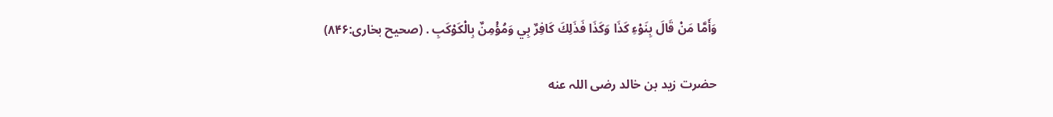وَأَمَّا مَنْ قَالَ بِنَوْءِ كَذَا وَكَذَا فَذَلِكَ كَافِرٌ بِي وَمُؤْمِنٌ بِالْكَوْكَبِ . (صحیح بخاری:۸۴۶)

حضرت زید بن خالد رضی اللہ عنه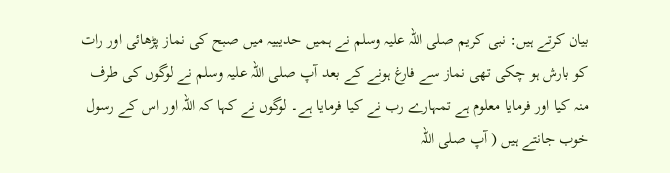بیان کرتے ہیں: نبی کریم صلی اللہ علیہ وسلم نے ہمیں حدیبیہ میں صبح کی نماز پڑھائی اور رات کو بارش ہو چکی تھی نماز سے فارغ ہونے کے بعد آپ صلی اللہ علیہ وسلم نے لوگوں کی طرف منہ کیا اور فرمایا معلوم ہے تمہارے رب نے کیا فرمایا ہے۔ لوگوں نے کہا کہ اللہ اور اس کے رسول خوب جانتے ہیں ( آپ صلی اللہ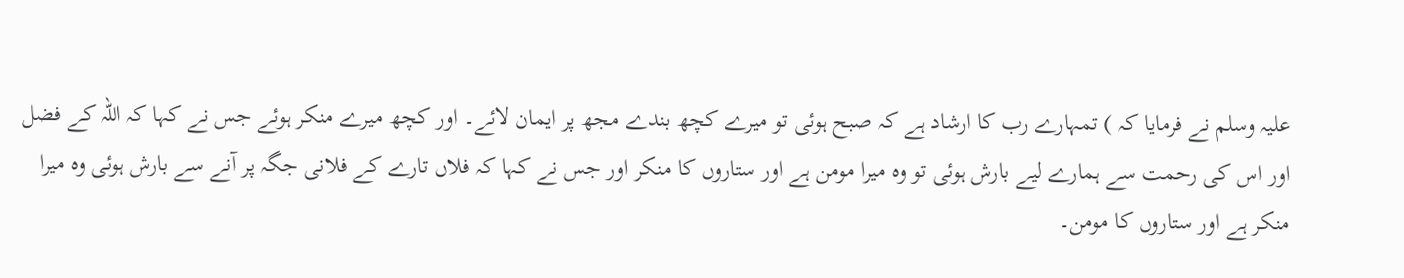علیہ وسلم نے فرمایا کہ ) تمہارے رب کا ارشاد ہے کہ صبح ہوئی تو میرے کچھ بندے مجھ پر ایمان لائے۔ اور کچھ میرے منکر ہوئے جس نے کہا کہ اللہ کے فضل اور اس کی رحمت سے ہمارے لیے بارش ہوئی تو وہ میرا مومن ہے اور ستاروں کا منکر اور جس نے کہا کہ فلاں تارے کے فلانی جگہ پر آنے سے بارش ہوئی وہ میرا منکر ہے اور ستاروں کا مومن۔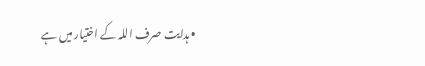• ہدایت صرف اللہ کے اختیار میں ہے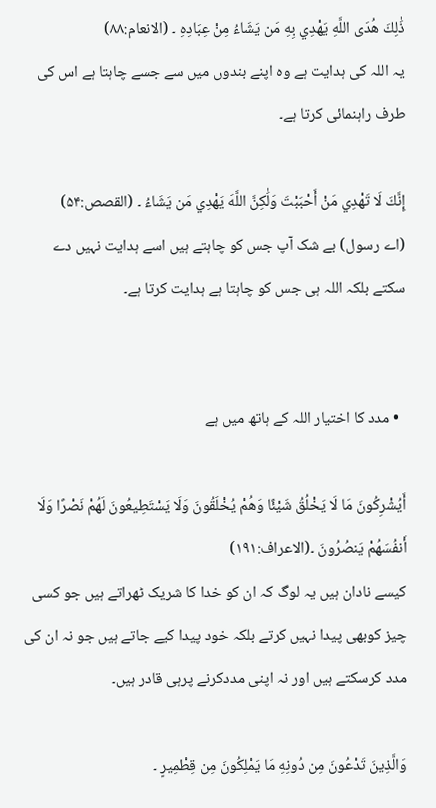ذَٰلِكَ هُدَى اللَّهِ يَهْدِي بِهِ مَن يَشَاءُ مِنْ عِبَادِهِ ۔ (الانعام:۸۸)
یہ اللہ کی ہدایت ہے وہ اپنے بندوں میں سے جسے چاہتا ہے اس کی طرف راہنمائی کرتا ہے۔

إِنَّكَ لَا تَهْدِي مَنْ أَحْبَبْتَ وَلَٰكِنَّ اللَّهَ يَهْدِي مَن يَشَاءُ ۔ (القصص:۵۴)
(اے رسول) بے شک آپ جس کو چاہتے ہیں اسے ہدایت نہیں دے سکتے بلکہ اللہ ہی جس کو چاہتا ہے ہدایت کرتا ہے۔


  • مدد کا اختیار اللہ کے ہاتھ میں ہے

أَيُشْرِكُونَ مَا لَا يَخْلُقُ شَيْئًا وَهُمْ يُخْلَقُونَ وَلَا يَسْتَطِيعُونَ لَهُمْ نَصْرًا وَلَا أَنفُسَهُمْ يَنصُرُونَ ۔(الاعراف:۱۹۱)
کیسے نادان ہیں یہ لوگ کہ ان کو خدا کا شریک ٹھراتے ہیں جو کسی چیز کوبھی پیدا نہیں کرتے بلکہ خود پیدا کیے جاتے ہیں جو نہ ان کی مدد کرسکتے ہیں اور نہ اپنی مددکرنے پرہی قادر ہیں۔

وَالَّذِينَ تَدْعُونَ مِن دُونِهِ مَا يَمْلِكُونَ مِن قِطْمِيرٍ ۔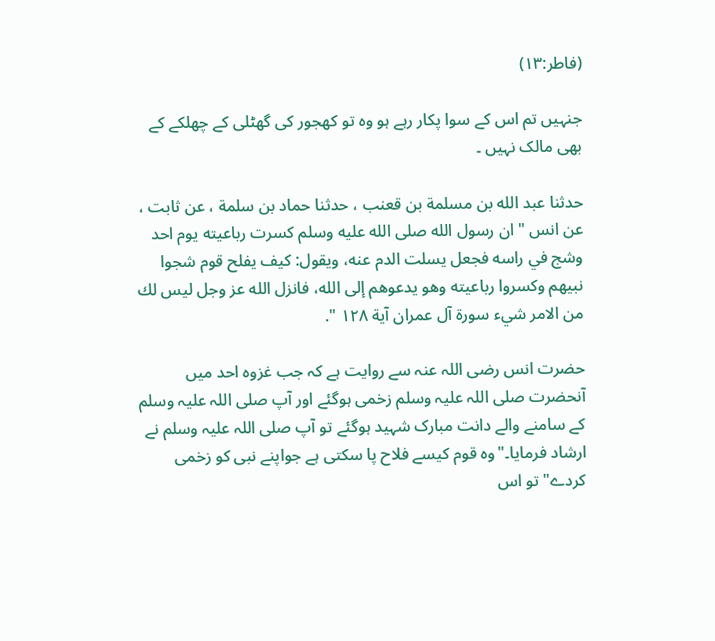(فاطر:۱۳)

جنہیں تم اس کے سوا پکار رہے ہو وہ تو کھجور کی گھٹلی کے چھلکے کے بھی مالک نہیں ۔

حدثنا عبد الله بن مسلمة بن قعنب ، حدثنا حماد بن سلمة ، عن ثابت ، عن انس " ان رسول الله صلى الله عليه وسلم كسرت رباعيته يوم احد وشج في راسه فجعل يسلت الدم عنه، ويقول: كيف يفلح قوم شجوا نبيهم وكسروا رباعيته وهو يدعوهم إلى الله، فانزل الله عز وجل ليس لك من الامر شيء سورة آل عمران آية ١٢٨ ".

حضرت انس رضی اللہ عنہ سے روایت ہے کہ جب غزوہ احد میں آنحضرت صلی اللہ علیہ وسلم زخمی ہوگئے اور آپ صلی اللہ علیہ وسلم کے سامنے والے دانت مبارک شہید ہوگئے تو آپ صلی اللہ علیہ وسلم نے ارشاد فرمایا۔"وہ قوم کیسے فلاح پا سکتی ہے جواپنے نبی کو زخمی کردے" تو اس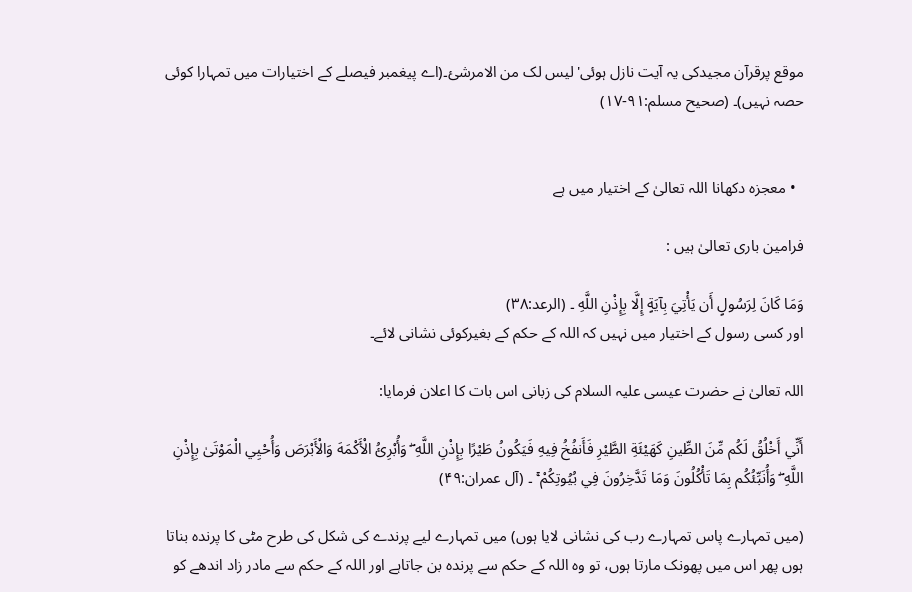موقع پرقرآن مجیدکی یہ آیت نازل ہوئی'لیس لک من الامرشئ۔(اے پیغمبر فیصلے کے اختیارات میں تمہارا کوئی حصہ نہیں)۔ (صحیح مسلم:۹۱-۱۷)


  • معجزہ دکھانا اللہ تعالیٰ کے اختیار میں ہے

فرامین باری تعالیٰ ہیں :

وَمَا كَانَ لِرَسُولٍ أَن يَأْتِيَ بِآيَةٍ إِلَّا بِإِذْنِ اللَّهِ ۔ (الرعد:۳۸)
اور کسی رسول کے اختیار میں نہیں کہ اللہ کے حکم کے بغیرکوئی نشانی لائے۔

اللہ تعالیٰ نے حضرت عیسی علیہ السلام کی زبانی اس بات کا اعلان فرمایا:

أَنِّي أَخْلُقُ لَكُم مِّنَ الطِّينِ كَهَيْئَةِ الطَّيْرِ فَأَنفُخُ فِيهِ فَيَكُونُ طَيْرًا بِإِذْنِ اللَّهِ ۖ وَأُبْرِئُ الْأَكْمَهَ وَالْأَبْرَصَ وَأُحْيِي الْمَوْتَىٰ بِإِذْنِ اللَّهِ ۖ وَأُنَبِّئُكُم بِمَا تَأْكُلُونَ وَمَا تَدَّخِرُونَ فِي بُيُوتِكُمْ ۚ ۔ (آل عمران:۴۹)

(میں تمہارے پاس تمہارے رب کی نشانی لایا ہوں) میں تمہارے لیے پرندے کی شکل کی طرح مٹی کا پرندہ بناتا ہوں پھر اس میں پھونک مارتا ہوں، تو وہ اللہ کے حکم سے پرندہ بن جاتاہے اور اللہ کے حکم سے مادر زاد اندھے کو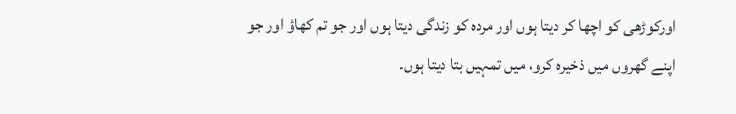اورکوڑھی کو اچھا کر دیتا ہوں اور مردہ کو زندگی دیتا ہوں اور جو تم کھاؤ اور جو اپنے گھروں میں ذخیرہ کرو، میں تمہیں بتا دیتا ہوں۔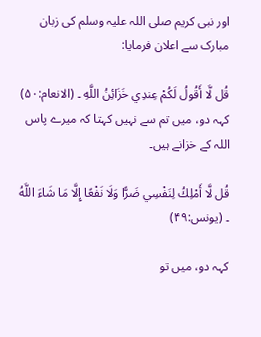اور نبی کریم صلی اللہ علیہ وسلم کی زبان مبارک سے اعلان فرمایا:

قُل لَّا أَقُولُ لَكُمْ عِندِي خَزَائِنُ اللَّهِ ۔ (الانعام:۵۰)
کہہ دو، میں تم سے نہیں کہتا کہ میرے پاس اللہ کے خزانے ہیں۔

قُل لَّا أَمْلِكُ لِنَفْسِي ضَرًّا وَلَا نَفْعًا إِلَّا مَا شَاءَ اللَّهُ ۔ (یونس:۴۹)

کہہ دو، میں تو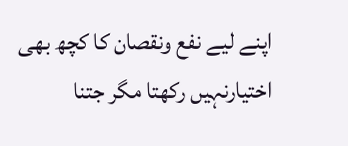اپنے لیے نفع ونقصان کا کچھ بھی اختیارنہیں رکھتا مگر جتنا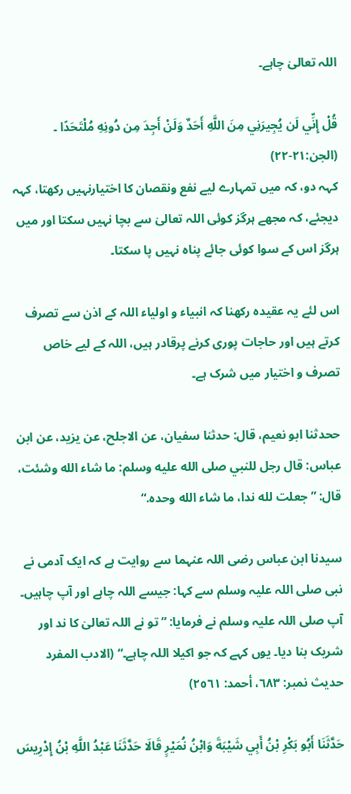اللہ تعالیٰ چاہے۔

قُلْ إِنِّي لَن يُجِيرَنِي مِنَ اللَّهِ أَحَدٌ وَلَنْ أَجِدَ مِن دُونِهِ مُلْتَحَدًا ۔ (الجن:۲۱-۲۲)
کہہ دو، کہ میں تمہارے لیے نفع ونقصان کا اختیارنہیں رکھتا، کہہ دیجئے، کہ مجھے ہرگز کوئی اللہ تعالیٰ سے بچا نہیں سکتا اور میں ہرگز اس کے سوا کوئی جائے پناہ نہیں پا سکتا۔

اس لئے یہ عقیدہ رکھنا کہ انبیاء و اولیاء اللہ کے اذن سے تصرف کرتے ہیں اور حاجات پوری کرنے پرقادر ہیں، اللہ کے لیے خاص تصرف و اختیار میں شرک ہے۔

ححدثنا ابو نعيم، قال: حدثنا سفيان، عن الاجلح، عن يزيد، عن ابن عباس: قال رجل للنبي صلى الله عليه وسلم: ما شاء الله وشئت، قال: ”جعلت لله ندا، ما شاء الله وحده.“

سیدنا ابن عباس رضی اللہ عنہما سے روایت ہے کہ ایک آدمی نے نبی صلی اللہ علیہ وسلم سے کہا: جیسے اللہ چاہے اور آپ چاہیں۔ آپ صلی اللہ علیہ وسلم نے فرمایا: ”تو نے اللہ تعالیٰ کا ند اور شریک بنا دیا۔ یوں کہے کہ جو اکیلا اللہ چاہے۔“ (الادب المفرد حدیث نمبر: ٦٨٣، أحمد: ٢٥٦١)

حَدَّثَنَا أَبُو بَكْرِ بْنُ أَبِي شَيْبَةَ وَابْنُ نُمَيْرٍ قَالَا حَدَّثَنَا عَبْدُ اللَّهِ بْنُ إِدْرِيسَ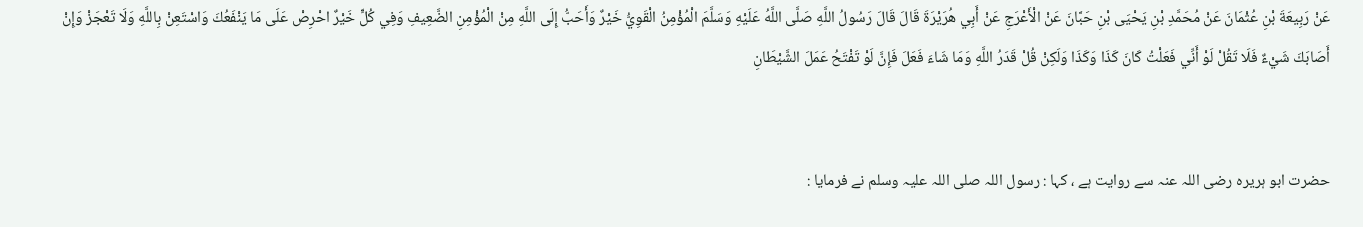عَنْ رَبِيعَةَ بْنِ عُثْمَانَ عَنْ مُحَمَّدِ بْنِ يَحْيَى بْنِ حَبَّانَ عَنْ الْأَعْرَجِ عَنْ أَبِي هُرَيْرَةَ قَالَ قَالَ رَسُولُ اللَّهِ صَلَّى اللَّهُ عَلَيْهِ وَسَلَّمَ الْمُؤْمِنُ الْقَوِيُّ خَيْرٌ وَأَحَبُّ إِلَى اللَّهِ مِنْ الْمُؤْمِنِ الضَّعِيفِ وَفِي كُلٍّ خَيْرٌ احْرِصْ عَلَى مَا يَنْفَعُكَ وَاسْتَعِنْ بِاللَّهِ وَلَا تَعْجَزْ وَإِنْ أَصَابَكَ شَيْءٌ فَلَا تَقُلْ لَوْ أَنِّي فَعَلْتُ كَانَ كَذَا وَكَذَا وَلَكِنْ قُلْ قَدَرُ اللَّهِ وَمَا شَاءَ فَعَلَ فَإِنَّ لَوْ تَفْتَحُ عَمَلَ الشَّيْطَانِ


حضرت ابو ہریرہ رضی اللہ عنہ سے روایت ہے ، کہا : رسول اللہ صلی اللہ علیہ وسلم نے فرمایا :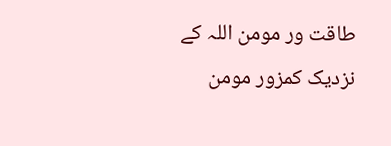طاقت ور مومن اللہ کے نزدیک کمزور مومن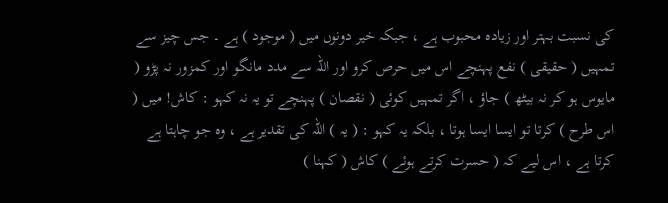کی نسبت بہتر اور زیادہ محبوب ہے ، جبکہ خیر دونوں میں ( موجود ) ہے ۔ جس چیز سے تمہیں ( حقیقی ) نفع پہنچے اس میں حرص کرو اور اللہ سے مدد مانگو اور کمزور نہ پڑو ( مایوس ہو کر نہ بیٹھ ) جاؤ ، اگر تمہیں کوئی ( نقصان ) پہنچے تو یہ نہ کہو : کاش! میں ( اس طرح ) کرتا تو ایسا ایسا ہوتا ، بلکہ یہ کہو : ( یہ ) اللہ کی تقدیر ہے ، وہ جو چاہتا ہے کرتا ہے ، اس لیے کہ ( حسرت کرتے ہوئے ) کاش ( کہنا )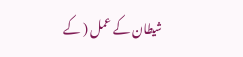شیطان کے عمل ( کے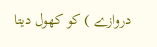دروازے ) کو کھول دیتا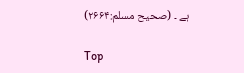ہے ۔ (صحیح مسلم:۲۶۶۴)

Top